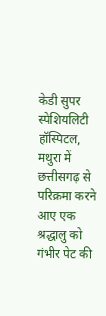केडी सुपर स्पेशियलिटी हॉस्पिटल, मथुरा में छत्तीसगढ़ से परिक्रमा करने आए एक श्रद्धालु को गंभीर पेट की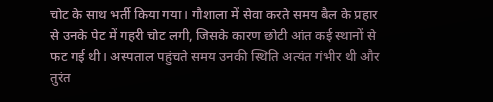चोट के साथ भर्ती किया गया। गौशाला में सेवा करते समय बैल के प्रहार से उनके पेट में गहरी चोट लगी, जिसके कारण छोटी आंत कई स्थानों से फट गई थी। अस्पताल पहुंचते समय उनकी स्थिति अत्यंत गंभीर थी और तुरंत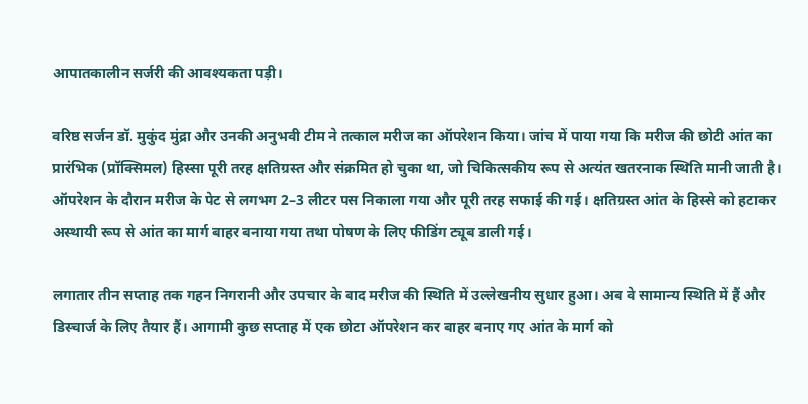आपातकालीन सर्जरी की आवश्यकता पड़ी।

वरिष्ठ सर्जन डॉ. मुकुंद मुंद्रा और उनकी अनुभवी टीम ने तत्काल मरीज का ऑपरेशन किया। जांच में पाया गया कि मरीज की छोटी आंत का प्रारंभिक (प्रॉक्सिमल) हिस्सा पूरी तरह क्षतिग्रस्त और संक्रमित हो चुका था, जो चिकित्सकीय रूप से अत्यंत खतरनाक स्थिति मानी जाती है। ऑपरेशन के दौरान मरीज के पेट से लगभग 2–3 लीटर पस निकाला गया और पूरी तरह सफाई की गई। क्षतिग्रस्त आंत के हिस्से को हटाकर अस्थायी रूप से आंत का मार्ग बाहर बनाया गया तथा पोषण के लिए फीडिंग ट्यूब डाली गई।

लगातार तीन सप्ताह तक गहन निगरानी और उपचार के बाद मरीज की स्थिति में उल्लेखनीय सुधार हुआ। अब वे सामान्य स्थिति में हैं और डिस्चार्ज के लिए तैयार हैं। आगामी कुछ सप्ताह में एक छोटा ऑपरेशन कर बाहर बनाए गए आंत के मार्ग को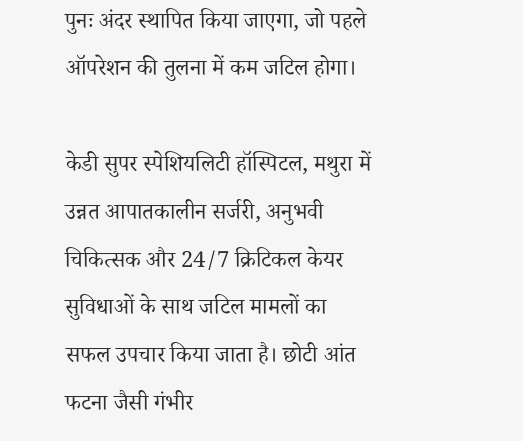पुनः अंदर स्थापित किया जाएगा, जो पहले ऑपरेशन की तुलना में कम जटिल होगा।

केडी सुपर स्पेशियलिटी हॉस्पिटल, मथुरा में उन्नत आपातकालीन सर्जरी, अनुभवी चिकित्सक और 24/7 क्रिटिकल केयर सुविधाओं के साथ जटिल मामलों का सफल उपचार किया जाता है। छोटी आंत फटना जैसी गंभीर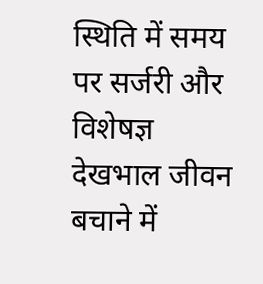स्थिति में समय पर सर्जरी और विशेषज्ञ देखभाल जीवन बचाने में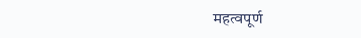महत्वपूर्ण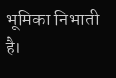भूमिका निभाती है।